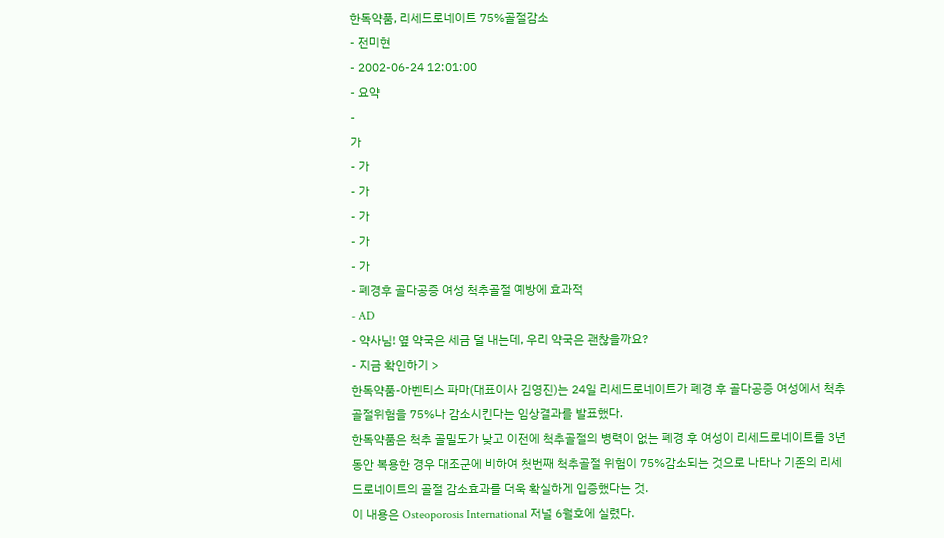한독약품, 리세드로네이트 75%골절감소
- 전미현
- 2002-06-24 12:01:00
- 요약
-
가
- 가
- 가
- 가
- 가
- 가
- 폐경후 골다공증 여성 척추골절 예방에 효과적
- AD
- 약사님! 옆 약국은 세금 덜 내는데, 우리 약국은 괜찮을까요?
- 지금 확인하기 >
한독약품-아벤티스 파마(대표이사 김영진)는 24일 리세드로네이트가 폐경 후 골다공증 여성에서 척추골절위험을 75%나 감소시킨다는 임상결과를 발표했다.
한독약품은 척추 골밀도가 낮고 이전에 척추골절의 병력이 없는 폐경 후 여성이 리세드로네이트를 3년 동안 복용한 경우 대조군에 비하여 첫번째 척추골절 위험이 75%감소되는 것으로 나타나 기존의 리세드로네이트의 골절 감소효과를 더욱 확실하게 입증했다는 것.
이 내용은 Osteoporosis International 저널 6월호에 실렸다.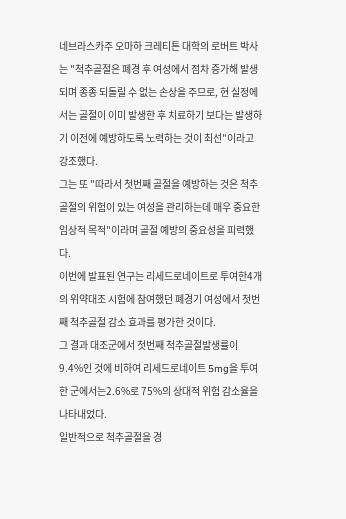네브라스카주 오마하 크레티튼 대학의 로버트 박사는 "척추골절은 폐경 후 여성에서 점차 증가해 발생되며 종종 되돌릴 수 없는 손상을 주므로, 현 실정에서는 골절이 이미 발생한 후 치료하기 보다는 발생하기 이전에 예방하도록 노력하는 것이 최선"이라고 강조했다.
그는 또 "따라서 첫번째 골절을 예방하는 것은 척추골절의 위험이 있는 여성을 관리하는데 매우 중요한 임상적 목적"이라며 골절 예방의 중요성을 피력했다.
이번에 발표된 연구는 리세드로네이트로 투여한4개의 위약대조 시험에 참여했던 폐경기 여성에서 첫번째 척추골절 감소 효과를 평가한 것이다.
그 결과 대조군에서 첫번째 척추골절발생률이 9.4%인 것에 비하여 리세드로네이트 5mg을 투여한 군에서는2.6%로 75%의 상대적 위험 감소율을 나타내었다.
일반적으로 척추골절을 경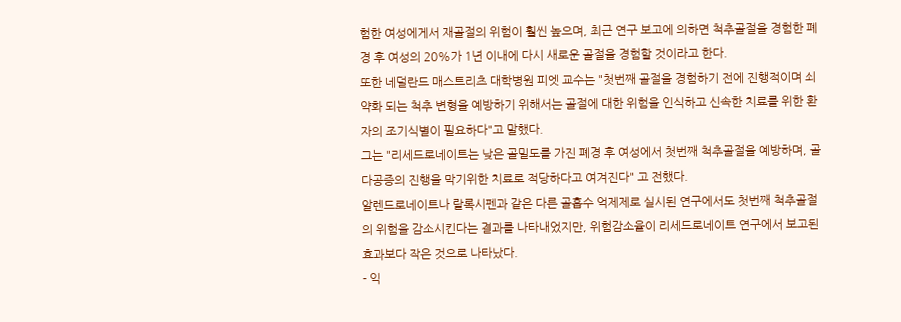험한 여성에게서 재골절의 위험이 훨씬 높으며, 최근 연구 보고에 의하면 척추골절을 경험한 폐경 후 여성의 20%가 1년 이내에 다시 새로운 골절을 경험할 것이라고 한다.
또한 네덜란드 매스트리츠 대학병원 피엣 교수는 "첫번째 골절을 경험하기 전에 진행적이며 쇠약화 되는 척추 변형을 예방하기 위해서는 골절에 대한 위험을 인식하고 신속한 치료를 위한 환자의 조기식별이 필요하다"고 말했다.
그는 "리세드로네이트는 낮은 골밀도를 가진 폐경 후 여성에서 첫번째 척추골절을 예방하며, 골다공증의 진행을 막기위한 치료로 적당하다고 여겨진다" 고 전했다.
알렌드로네이트나 랄록시펜과 같은 다른 골흡수 억제제로 실시된 연구에서도 첫번째 척추골절의 위험을 감소시킨다는 결과를 나타내었지만, 위험감소율이 리세드로네이트 연구에서 보고된 효과보다 작은 것으로 나타났다.
- 익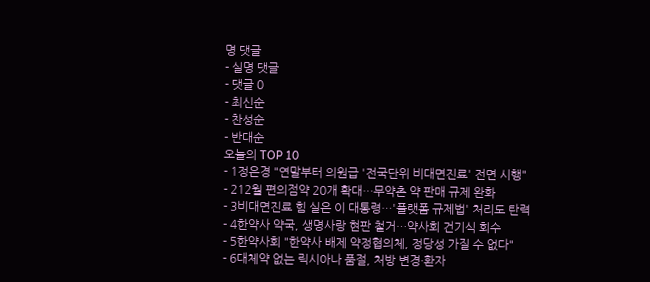명 댓글
- 실명 댓글
- 댓글 0
- 최신순
- 찬성순
- 반대순
오늘의 TOP 10
- 1정은경 "연말부터 의원급 '전국단위 비대면진료' 전면 시행"
- 212월 편의점약 20개 확대…무약촌 약 판매 규제 완화
- 3비대면진료 힘 실은 이 대통령…'플랫폼 규제법' 처리도 탄력
- 4한약사 약국, 생명사랑 현판 철거…약사회 건기식 회수
- 5한약사회 "한약사 배제 약정협의체, 정당성 가질 수 없다"
- 6대체약 없는 릭시아나 품절, 처방 변경·환자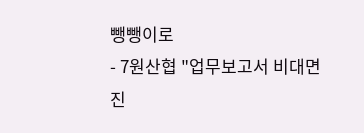뺑뺑이로
- 7원산협 "업무보고서 비대면진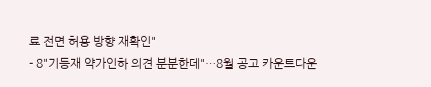료 전면 허용 방향 재확인"
- 8"기등재 약가인하 의견 분분한데"…8월 공고 카운트다운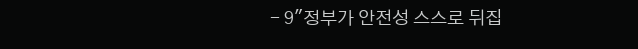- 9"정부가 안전성 스스로 뒤집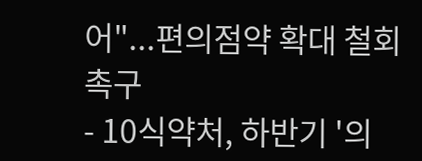어"...편의점약 확대 철회 촉구
- 10식약처, 하반기 '의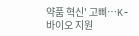약품 혁신' 고삐…K-바이오 지원